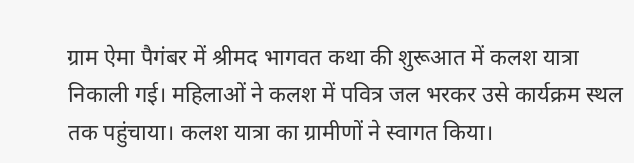ग्राम ऐमा पैगंबर में श्रीमद भागवत कथा की शुरूआत में कलश यात्रा निकाली गई। महिलाओं ने कलश में पवित्र जल भरकर उसे कार्यक्रम स्थल तक पहुंचाया। कलश यात्रा का ग्रामीणों ने स्वागत किया।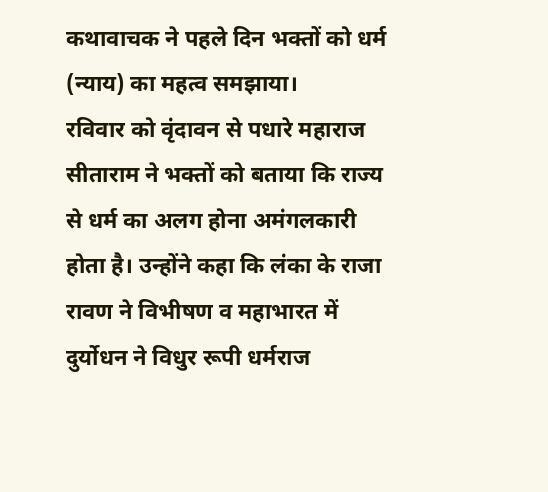कथावाचक ने पहले दिन भक्तों को धर्म (न्याय) का महत्व समझाया।
रविवार को वृंदावन से पधारे महाराज सीताराम ने भक्तों को बताया कि राज्य से धर्म का अलग होना अमंगलकारी होता है। उन्होंने कहा कि लंका के राजा रावण ने विभीषण व महाभारत में दुर्योधन ने विधुर रूपी धर्मराज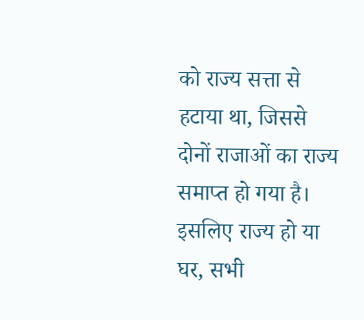को राज्य सत्ता से हटाया था, जिससे दोनों राजाओं का राज्य समाप्त हो गया है।
इसलिए राज्य हो या घर, सभी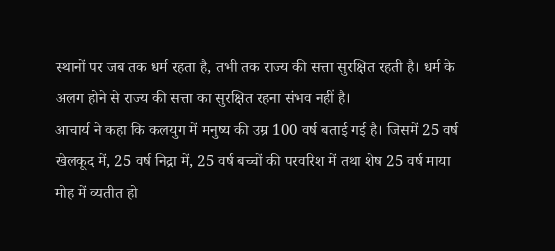स्थानों पर जब तक धर्म रहता है, तभी तक राज्य की सत्ता सुरक्षित रहती है। धर्म के अलग होने से राज्य की सत्ता का सुरक्षित रहना संभव नहीं है।
आचार्य ने कहा कि कलयुग में मनुष्य की उम्र 100 वर्ष बताई गई है। जिसमें 25 वर्ष खेलकूद में, 25 वर्ष निद्रा में, 25 वर्ष बच्चों की परवरिश में तथा शेष 25 वर्ष माया मोह में व्यतीत हो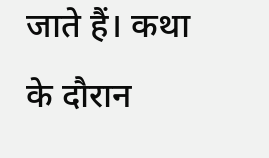जाते हैं। कथा के दौरान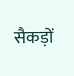सैकड़ों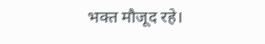भक्त मौजूद रहे।